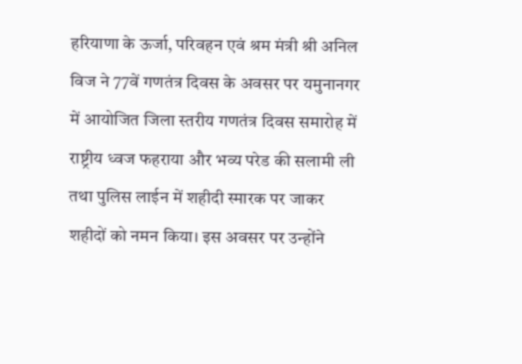हरियाणा के ऊर्जा, परिवहन एवं श्रम मंत्री श्री अनिल विज ने 77वें गणतंत्र दिवस के अवसर पर यमुनानगर में आयोजित जिला स्तरीय गणतंत्र दिवस समारोह में राष्ट्रीय ध्वज फहराया और भव्य परेड की सलामी ली तथा पुलिस लाईन में शहीदी स्मारक पर जाकर शहीदों को नमन किया। इस अवसर पर उन्होंने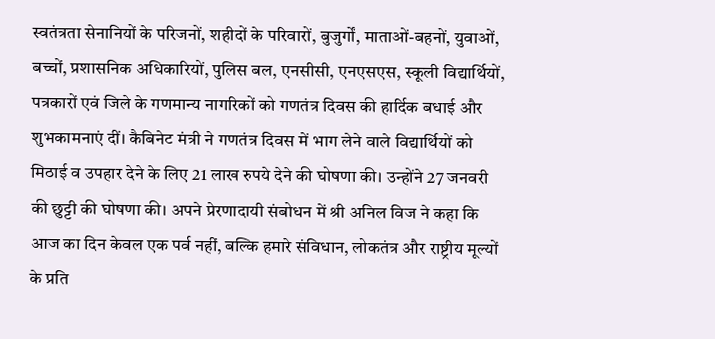स्वतंत्रता सेनानियों के परिजनों, शहीदों के परिवारों, बुजुर्गों, माताओं-बहनों, युवाओं, बच्चों, प्रशासनिक अधिकारियों, पुलिस बल, एनसीसी, एनएसएस, स्कूली विद्यार्थियों, पत्रकारों एवं जिले के गणमान्य नागरिकों को गणतंत्र दिवस की हार्दिक बधाई और शुभकामनाएं दीं। कैबिनेट मंत्री ने गणतंत्र दिवस में भाग लेने वाले विद्यार्थियों को मिठाई व उपहार देने के लिए 21 लाख रुपये देने की घोषणा की। उन्होंने 27 जनवरी की छुट्टी की घोषणा की। अपने प्रेरणादायी संबोधन में श्री अनिल विज ने कहा कि आज का दिन केवल एक पर्व नहीं, बल्कि हमारे संविधान, लोकतंत्र और राष्ट्रीय मूल्यों के प्रति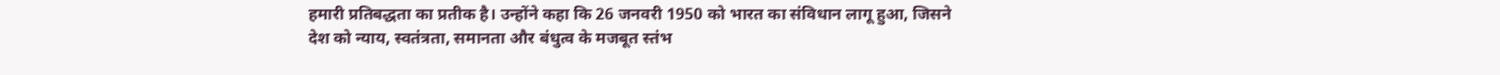हमारी प्रतिबद्धता का प्रतीक है। उन्होंने कहा कि 26 जनवरी 1950 को भारत का संविधान लागू हुआ, जिसने देश को न्याय, स्वतंत्रता, समानता और बंधुत्व के मजबूत स्तंभ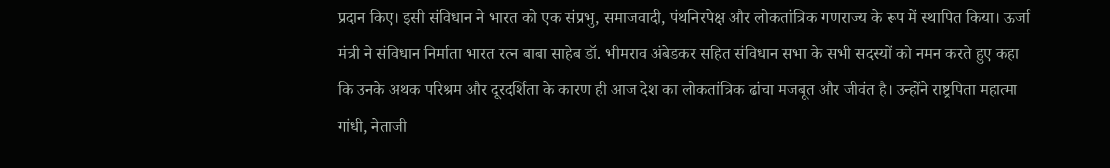प्रदान किए। इसी संविधान ने भारत को एक संप्रभु, समाजवादी, पंथनिरपेक्ष और लोकतांत्रिक गणराज्य के रूप में स्थापित किया। ऊर्जा मंत्री ने संविधान निर्माता भारत रत्न बाबा साहेब डॉ. भीमराव अंबेडकर सहित संविधान सभा के सभी सदस्यों को नमन करते हुए कहा कि उनके अथक परिश्रम और दूरदर्शिता के कारण ही आज देश का लोकतांत्रिक ढांचा मजबूत और जीवंत है। उन्होंने राष्ट्रपिता महात्मा गांधी, नेताजी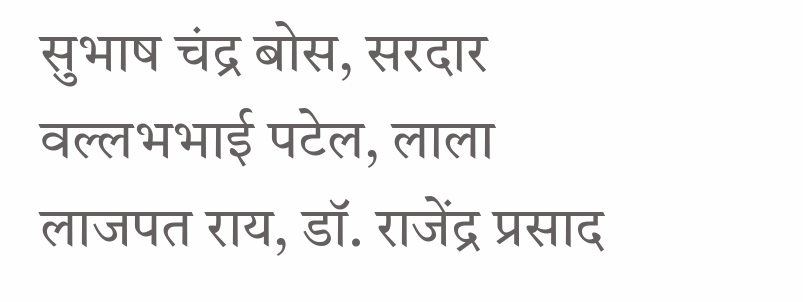सुभाष चंद्र बोस, सरदार वल्लभभाई पटेल, लाला लाजपत राय, डॉ. राजेंद्र प्रसाद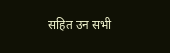सहित उन सभी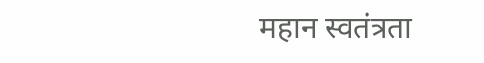महान स्वतंत्रता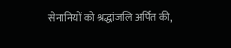सेनानियों को श्रद्धांजलि अर्पित की,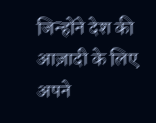जिन्होंने देश की आज़ादी के लिए अपने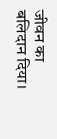जीवन का बलिदान दिया।